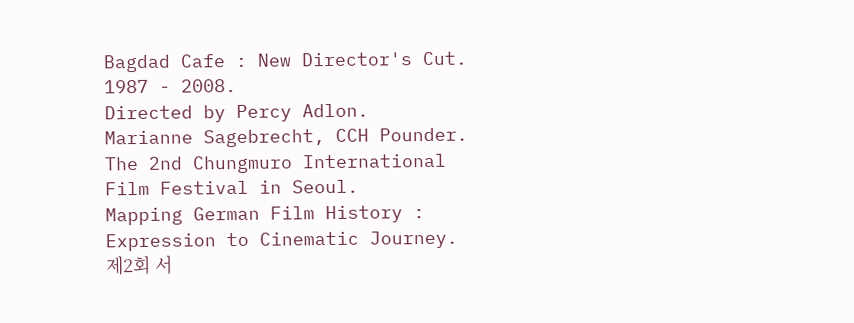Bagdad Cafe : New Director's Cut.
1987 - 2008.
Directed by Percy Adlon.
Marianne Sagebrecht, CCH Pounder.
The 2nd Chungmuro International Film Festival in Seoul.
Mapping German Film History : Expression to Cinematic Journey.
제2회 서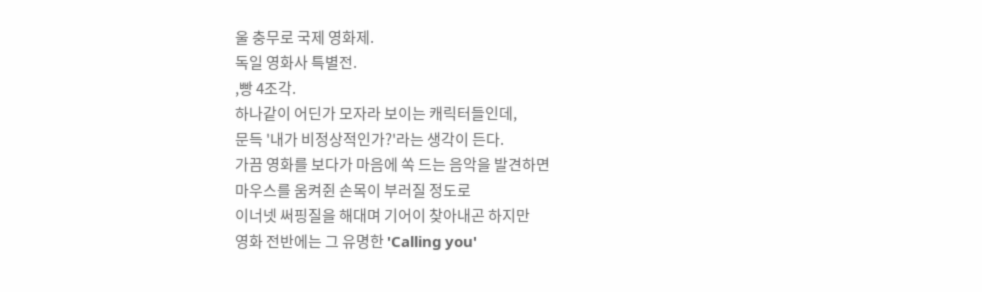울 충무로 국제 영화제.
독일 영화사 특별전.
,빵 4조각.
하나같이 어딘가 모자라 보이는 캐릭터들인데,
문득 '내가 비정상적인가?'라는 생각이 든다.
가끔 영화를 보다가 마음에 쏙 드는 음악을 발견하면
마우스를 움켜쥔 손목이 부러질 정도로
이너넷 써핑질을 해대며 기어이 찾아내곤 하지만
영화 전반에는 그 유명한 'Calling you'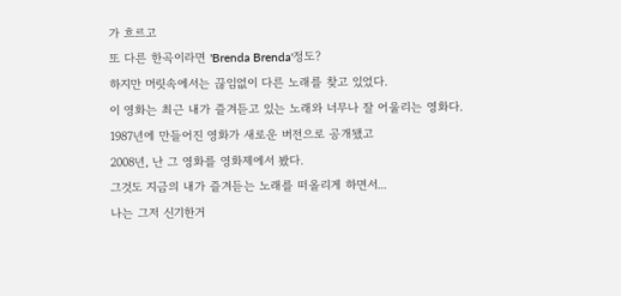가 흐르고
또 다른 한곡이라면 'Brenda Brenda'정도?
하지만 머릿속에서는 끊임없이 다른 노래를 찾고 있었다.
이 영화는 최근 내가 즐겨듣고 있는 노래와 너무나 잘 어울리는 영화다.
1987년에 만들어진 영화가 새로운 버전으로 공개됐고
2008년, 난 그 영화를 영화제에서 봤다.
그것도 지금의 내가 즐겨듣는 노래를 떠올리게 하면서...
나는 그저 신기한거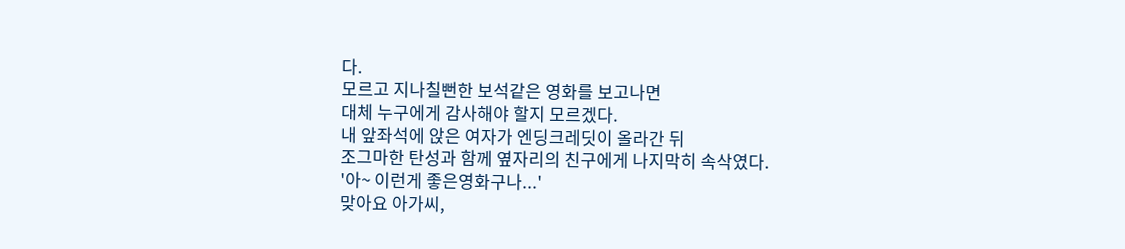다.
모르고 지나칠뻔한 보석같은 영화를 보고나면
대체 누구에게 감사해야 할지 모르겠다.
내 앞좌석에 앉은 여자가 엔딩크레딧이 올라간 뒤
조그마한 탄성과 함께 옆자리의 친구에게 나지막히 속삭였다.
'아~ 이런게 좋은영화구나...'
맞아요 아가씨,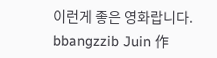이런게 좋은 영화랍니다.
bbangzzib Juin 作